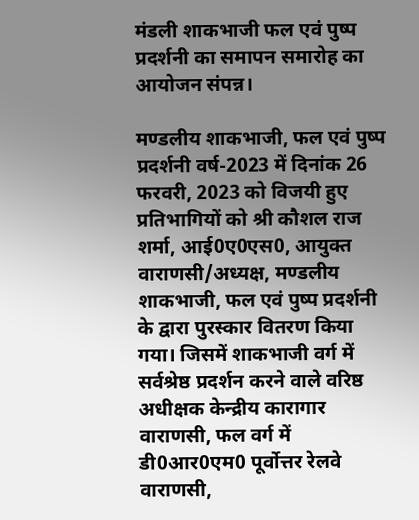मंडली शाकभाजी फल एवं पुष्प प्रदर्शनी का समापन समारोह का आयोजन संपन्न।

मण्डलीय शाकभाजी, फल एवं पुष्प प्रदर्शनी वर्ष-2023 में दिनांक 26 फरवरी, 2023 को विजयी हुए प्रतिभागियों को श्री कौशल राज शर्मा, आई0ए0एस0, आयुक्त वाराणसी/अध्यक्ष, मण्डलीय शाकभाजी, फल एवं पुष्प प्रदर्शनी के द्वारा पुरस्कार वितरण किया गया। जिसमें शाकभाजी वर्ग में सर्वश्रेष्ठ प्रदर्शन करने वाले वरिष्ठ अधीक्षक केन्द्रीय कारागार वाराणसी, फल वर्ग में डी0आर0एम0 पूर्वोत्तर रेलवे वाराणसी,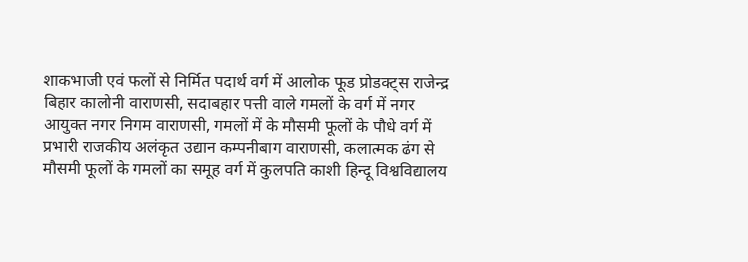शाकभाजी एवं फलों से निर्मित पदार्थ वर्ग में आलोक फूड प्रोडक्ट्स राजेन्द्र बिहार कालोनी वाराणसी, सदाबहार पत्ती वाले गमलों के वर्ग में नगर आयुक्त नगर निगम वाराणसी, गमलों में के मौसमी फूलों के पौधे वर्ग में प्रभारी राजकीय अलंकृत उद्यान कम्पनीबाग वाराणसी, कलात्मक ढंग से मौसमी फूलों के गमलों का समूह वर्ग में कुलपति काशी हिन्दू विश्वविद्यालय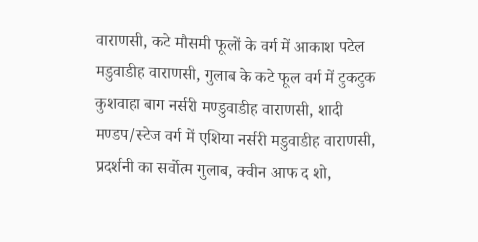वाराणसी, कटे मौसमी फूलों के वर्ग में आकाश पटेल मडुवाडीह वाराणसी, गुलाब के कटे फूल वर्ग में टुकटुक कुशवाहा बाग नर्सरी मण्डुवाडीह वाराणसी, शादी मण्डप/स्टेज वर्ग में एशिया नर्सरी मडुवाडीह वाराणसी, प्रदर्शनी का सर्वोत्म गुलाब, क्वीन आफ द शो,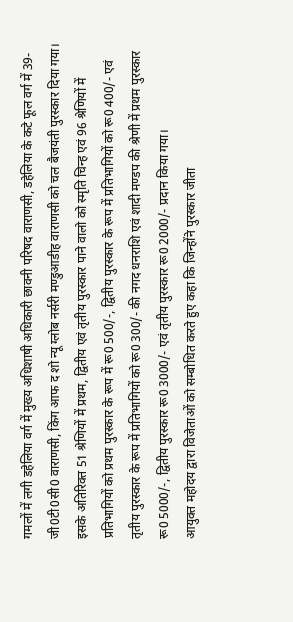गमलों में लगी डहेलिया वर्ग में मुख्य अधिशाषी अधिकारी छावनी परिषद वाराणसी, डहेलिया के कटे फूल वर्ग में 39-जी0टी0सी0 वाराणसी, किंग आफ द शो न्यू ग्लोब नर्सरी मण्डुआडीह वाराणसी को चल बैजयंती पुरस्कार दिया गया। इसके अतिरिक्त 51 श्रेणियों में प्रथम, द्वितीय एवं तृतीय पुरस्कार पाने वालो को स्मृति चिन्ह एवं 96 श्रेणियों में प्रतिभागियों को प्रथम पुरस्कार के रूप में रू0 500/-, द्वितीय पुरस्कार के रूप में प्रतिभागियों को रू0 400/- एवं तृतीय पुरस्कार के रूप में प्रतिभागियों को रू0 300/- की नगद धनराशि एवं शादी मण्डप की श्रेणी में प्रथम पुरस्कार रू0 5000/-, द्वितीय पुरस्कार रू0 3000/- एवं तृतीय पुरस्कार रू0 2000/- प्रदान किया गया।
आयुक्त महोदय द्वारा विजेताओं को सम्बोधित करते हुए कहा कि जिन्होंने पुरस्कार जीता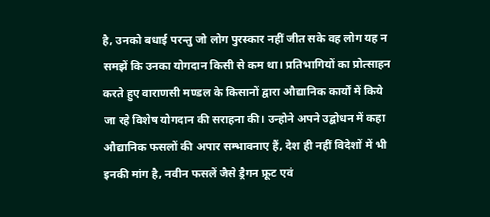है, उनको बधाई परन्तु जो लोग पुरस्कार नहीं जीत सके वह लोग यह न समझें कि उनका योगदान किसी से कम था। प्रतिभागियों का प्रोत्साहन करते हुए वाराणसी मण्डल के किसानों द्वारा औद्यानिक कार्यों में किये जा रहे विशेष योगदान की सराहना की। उन्होने अपने उद्बोधन में कहा औद्यानिक फसलों की अपार सम्भावनाए हैं, देश ही नहीं विदेशों में भी इनकी मांग है, नवीन फसलें जैसे ड्रैगन फ्रूट एवं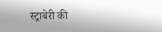स्ट्राबेरी की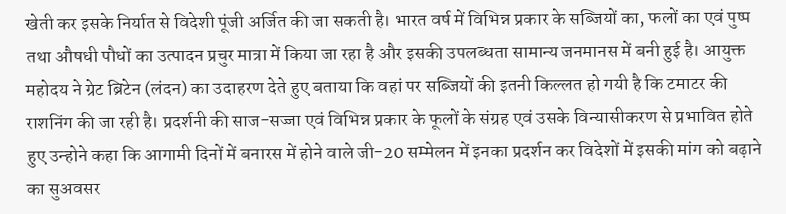खेती कर इसके निर्यात से विदेशी पूंजी अर्जित की जा सकती है। भारत वर्ष में विभिन्न प्रकार के सब्जियों का, फलों का एवं पुष्प तथा औषधी पौधों का उत्पादन प्रचुर मात्रा में किया जा रहा है और इसकी उपलब्धता सामान्य जनमानस में बनी हुई है। आयुक्त महोदय ने ग्रेट ब्रिटेन (लंदन) का उदाहरण देते हुए बताया कि वहां पर सब्जियों की इतनी किल्लत हो गयी है कि टमाटर की राशनिंग की जा रही है। प्रदर्शनी की साज-सज्जा एवं विभिन्न प्रकार के फूलों के संग्रह एवं उसके विन्यासीकरण से प्रभावित होते हुए उन्होने कहा कि आगामी दिनों में बनारस में होने वाले जी-20 सम्मेलन में इनका प्रदर्शन कर विदेशों में इसकी मांग को बढ़ाने का सुअवसर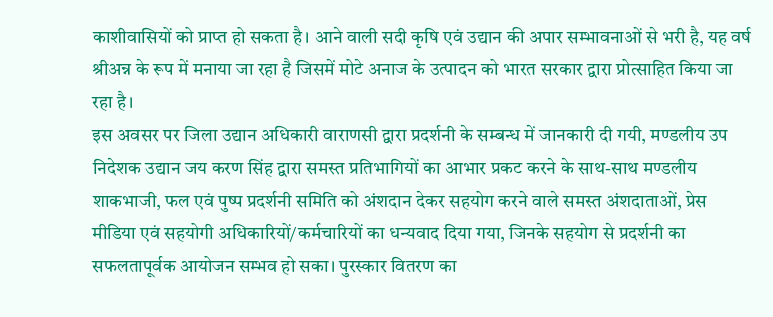काशीवासियों को प्राप्त हो सकता है। आने वाली सदी कृषि एवं उद्यान की अपार सम्भावनाओं से भरी है, यह वर्ष श्रीअन्न के रूप में मनाया जा रहा है जिसमें मोटे अनाज के उत्पादन को भारत सरकार द्वारा प्रोत्साहित किया जा रहा है।
इस अवसर पर जिला उद्यान अधिकारी वाराणसी द्वारा प्रदर्शनी के सम्बन्ध में जानकारी दी गयी, मण्डलीय उप निदेशक उद्यान जय करण सिंह द्वारा समस्त प्रतिभागियों का आभार प्रकट करने के साथ-साथ मण्डलीय शाकभाजी, फल एवं पुष्प प्रदर्शनी समिति को अंशदान देकर सहयोग करने वाले समस्त अंशदाताओं, प्रेस मीडिया एवं सहयोगी अधिकारियों/कर्मचारियों का धन्यवाद दिया गया, जिनके सहयोग से प्रदर्शनी का सफलतापूर्वक आयोजन सम्भव हो सका। पुरस्कार वितरण का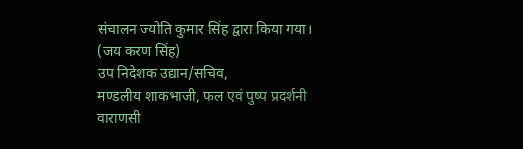संचालन ज्योति कुमार सिंह द्वारा किया गया।
(जय करण सिंह)
उप निदेशक उद्यान/सचिव,
मण्डलीय शाकभाजी, फल एवं पुष्प प्रदर्शनी
वाराणसी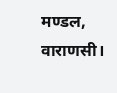मण्डल, वाराणसी।